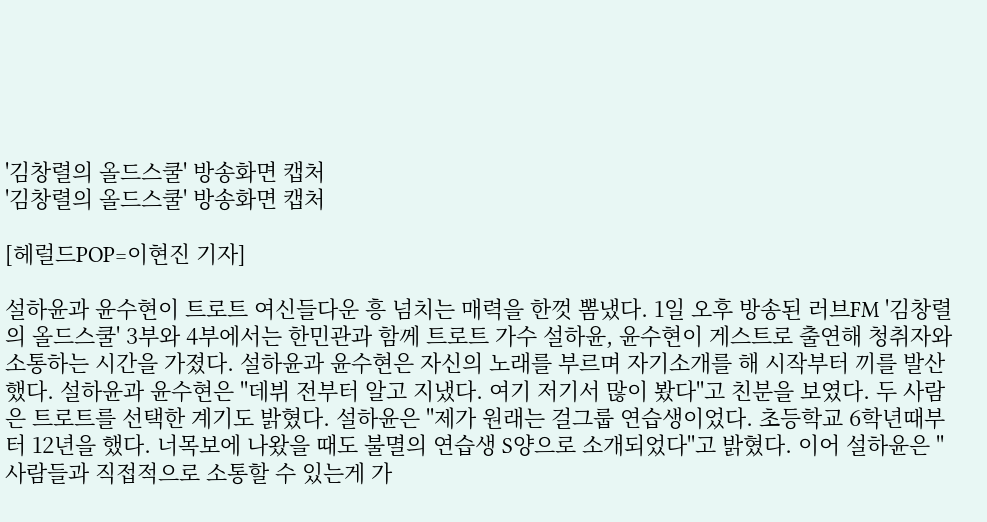'김창렬의 올드스쿨' 방송화면 캡처
'김창렬의 올드스쿨' 방송화면 캡처

[헤럴드POP=이현진 기자]

설하윤과 윤수현이 트로트 여신들다운 흥 넘치는 매력을 한껏 뽐냈다. 1일 오후 방송된 러브FM '김창렬의 올드스쿨' 3부와 4부에서는 한민관과 함께 트로트 가수 설하윤, 윤수현이 게스트로 출연해 청취자와 소통하는 시간을 가졌다. 설하윤과 윤수현은 자신의 노래를 부르며 자기소개를 해 시작부터 끼를 발산했다. 설하윤과 윤수현은 "데뷔 전부터 알고 지냈다. 여기 저기서 많이 봤다"고 친분을 보였다. 두 사람은 트로트를 선택한 계기도 밝혔다. 설하윤은 "제가 원래는 걸그룹 연습생이었다. 초등학교 6학년때부터 12년을 했다. 너목보에 나왔을 때도 불멸의 연습생 S양으로 소개되었다"고 밝혔다. 이어 설하윤은 "사람들과 직접적으로 소통할 수 있는게 가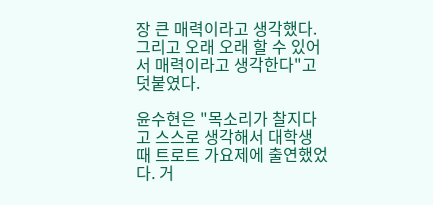장 큰 매력이라고 생각했다. 그리고 오래 오래 할 수 있어서 매력이라고 생각한다"고 덧붙였다.

윤수현은 "목소리가 찰지다고 스스로 생각해서 대학생 때 트로트 가요제에 출연했었다. 거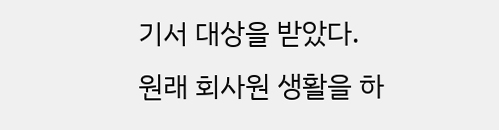기서 대상을 받았다. 원래 회사원 생활을 하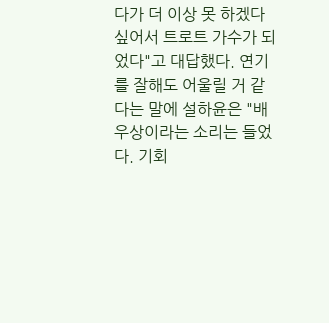다가 더 이상 못 하겠다 싶어서 트로트 가수가 되었다"고 대답했다. 연기를 잘해도 어울릴 거 같다는 말에 설하윤은 "배우상이라는 소리는 들었다. 기회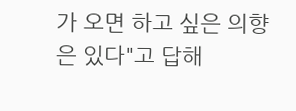가 오면 하고 싶은 의향은 있다"고 답해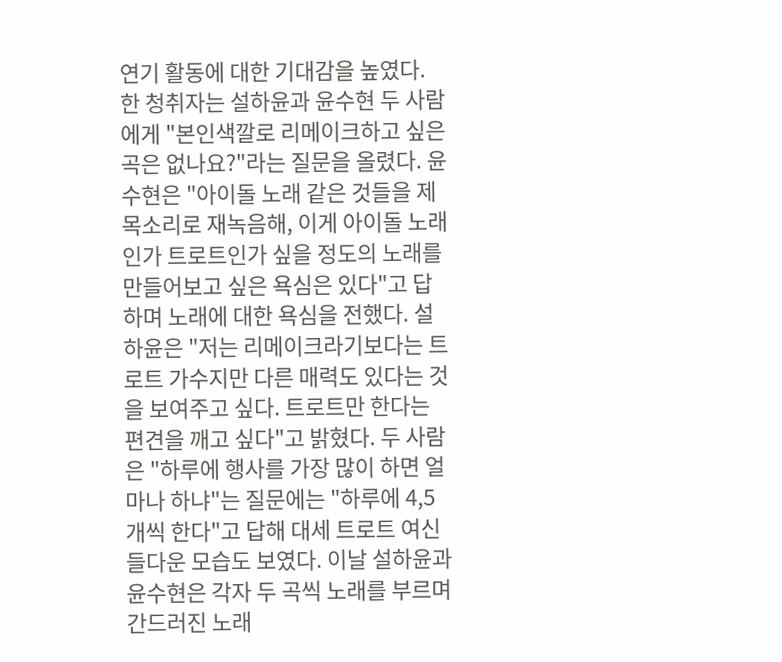연기 활동에 대한 기대감을 높였다. 한 청취자는 설하윤과 윤수현 두 사람에게 "본인색깔로 리메이크하고 싶은 곡은 없나요?"라는 질문을 올렸다. 윤수현은 "아이돌 노래 같은 것들을 제 목소리로 재녹음해, 이게 아이돌 노래인가 트로트인가 싶을 정도의 노래를 만들어보고 싶은 욕심은 있다"고 답하며 노래에 대한 욕심을 전했다. 설하윤은 "저는 리메이크라기보다는 트로트 가수지만 다른 매력도 있다는 것을 보여주고 싶다. 트로트만 한다는 편견을 깨고 싶다"고 밝혔다. 두 사람은 "하루에 행사를 가장 많이 하면 얼마나 하냐"는 질문에는 "하루에 4,5개씩 한다"고 답해 대세 트로트 여신들다운 모습도 보였다. 이날 설하윤과 윤수현은 각자 두 곡씩 노래를 부르며 간드러진 노래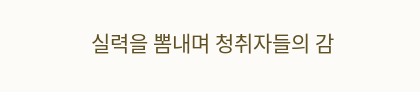실력을 뽐내며 청취자들의 감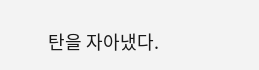탄을 자아냈다.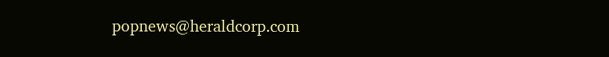popnews@heraldcorp.com